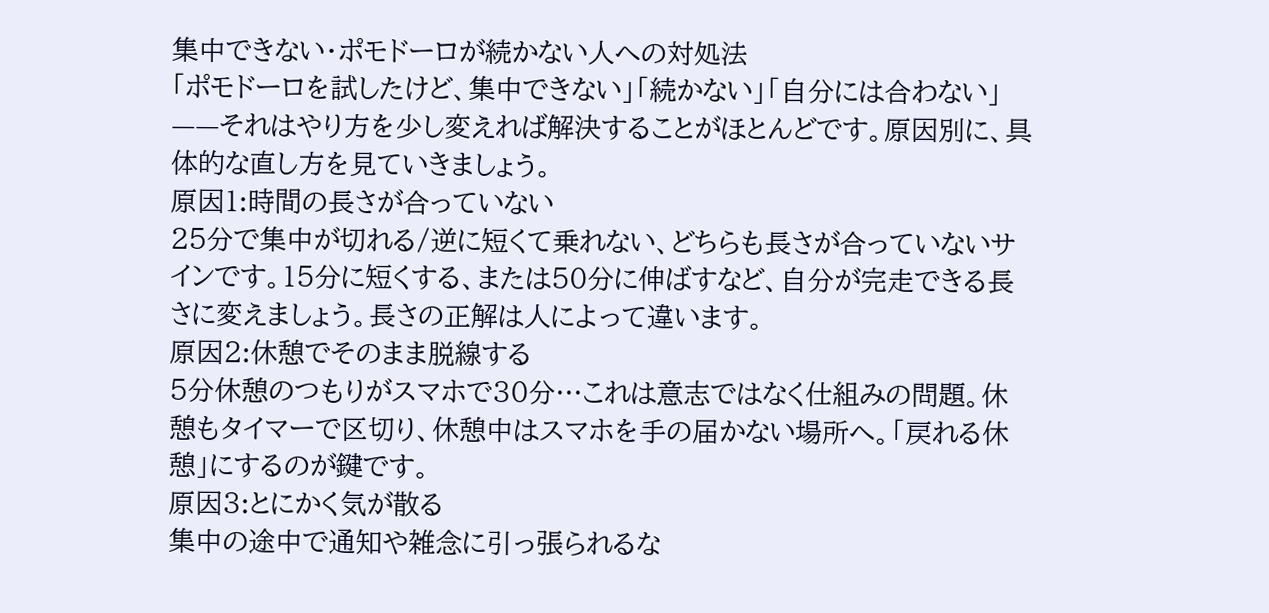集中できない・ポモドーロが続かない人への対処法
「ポモドーロを試したけど、集中できない」「続かない」「自分には合わない」——それはやり方を少し変えれば解決することがほとんどです。原因別に、具体的な直し方を見ていきましょう。
原因1:時間の長さが合っていない
25分で集中が切れる/逆に短くて乗れない、どちらも長さが合っていないサインです。15分に短くする、または50分に伸ばすなど、自分が完走できる長さに変えましょう。長さの正解は人によって違います。
原因2:休憩でそのまま脱線する
5分休憩のつもりがスマホで30分…これは意志ではなく仕組みの問題。休憩もタイマーで区切り、休憩中はスマホを手の届かない場所へ。「戻れる休憩」にするのが鍵です。
原因3:とにかく気が散る
集中の途中で通知や雑念に引っ張られるな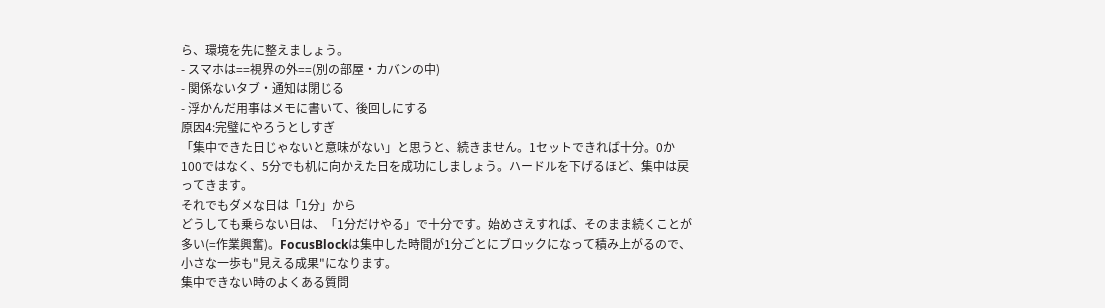ら、環境を先に整えましょう。
- スマホは==視界の外==(別の部屋・カバンの中)
- 関係ないタブ・通知は閉じる
- 浮かんだ用事はメモに書いて、後回しにする
原因4:完璧にやろうとしすぎ
「集中できた日じゃないと意味がない」と思うと、続きません。1セットできれば十分。0か100ではなく、5分でも机に向かえた日を成功にしましょう。ハードルを下げるほど、集中は戻ってきます。
それでもダメな日は「1分」から
どうしても乗らない日は、「1分だけやる」で十分です。始めさえすれば、そのまま続くことが多い(=作業興奮)。FocusBlockは集中した時間が1分ごとにブロックになって積み上がるので、小さな一歩も"見える成果"になります。
集中できない時のよくある質問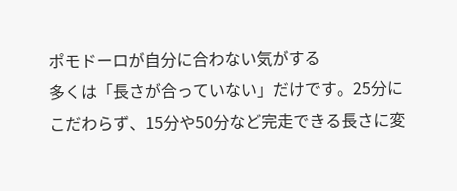ポモドーロが自分に合わない気がする
多くは「長さが合っていない」だけです。25分にこだわらず、15分や50分など完走できる長さに変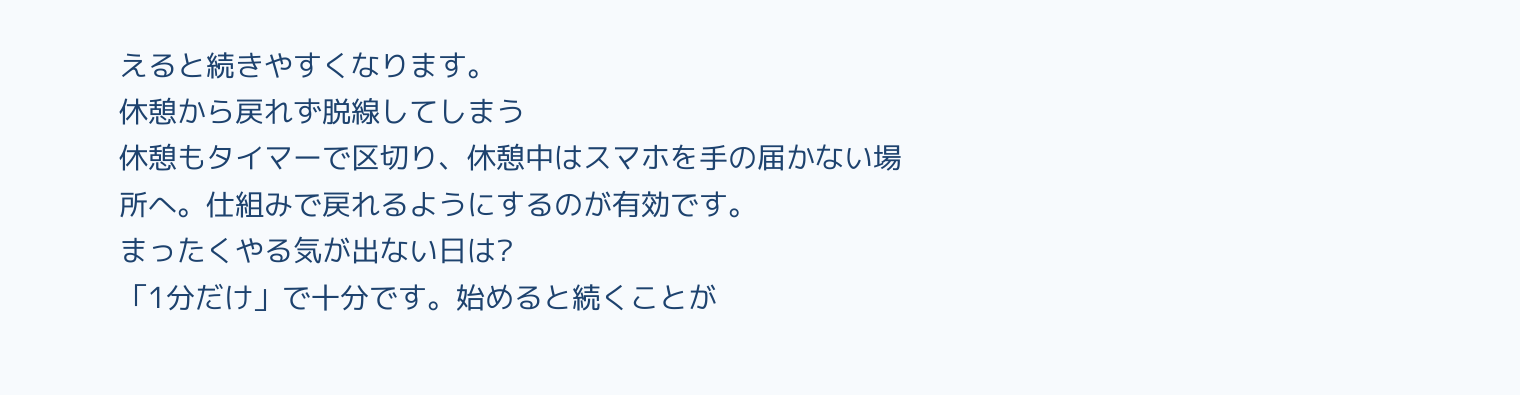えると続きやすくなります。
休憩から戻れず脱線してしまう
休憩もタイマーで区切り、休憩中はスマホを手の届かない場所へ。仕組みで戻れるようにするのが有効です。
まったくやる気が出ない日は?
「1分だけ」で十分です。始めると続くことが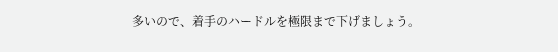多いので、着手のハードルを極限まで下げましょう。